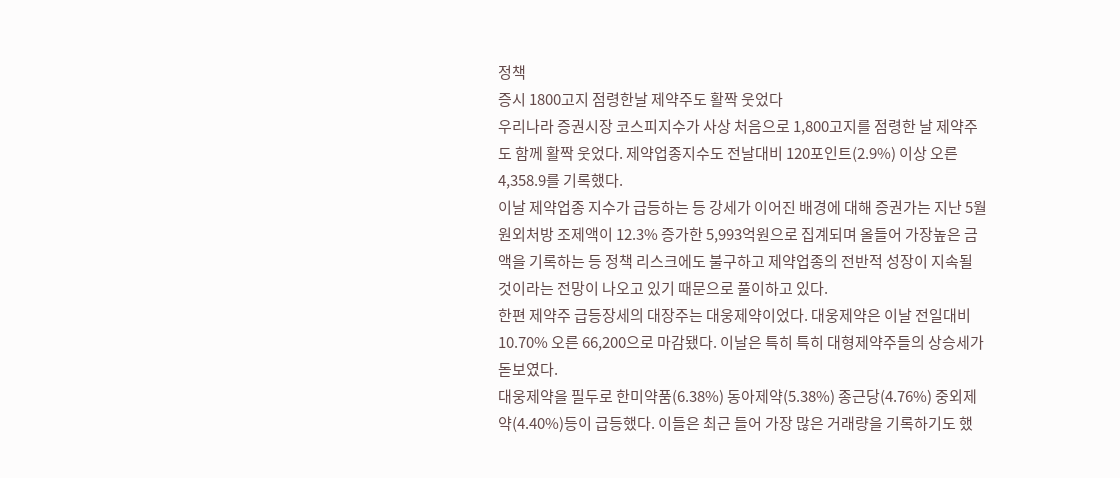정책
증시 1800고지 점령한날 제약주도 활짝 웃었다
우리나라 증권시장 코스피지수가 사상 처음으로 1,800고지를 점령한 날 제약주도 함께 활짝 웃었다. 제약업종지수도 전날대비 120포인트(2.9%) 이상 오른 4,358.9를 기록했다.
이날 제약업종 지수가 급등하는 등 강세가 이어진 배경에 대해 증권가는 지난 5월 원외처방 조제액이 12.3% 증가한 5,993억원으로 집계되며 올들어 가장높은 금액을 기록하는 등 정책 리스크에도 불구하고 제약업종의 전반적 성장이 지속될 것이라는 전망이 나오고 있기 때문으로 풀이하고 있다.
한편 제약주 급등장세의 대장주는 대웅제약이었다. 대웅제약은 이날 전일대비10.70% 오른 66,200으로 마감됐다. 이날은 특히 특히 대형제약주들의 상승세가 돋보였다.
대웅제약을 필두로 한미약품(6.38%) 동아제약(5.38%) 종근당(4.76%) 중외제약(4.40%)등이 급등했다. 이들은 최근 들어 가장 많은 거래량을 기록하기도 했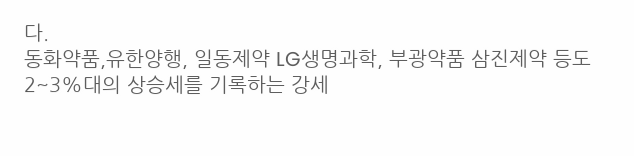다.
동화약품,유한양행, 일동제약 LG생명과학, 부광약품 삼진제약 등도 2~3%대의 상승세를 기록하는 강세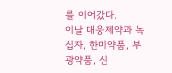를 이어갔다.
이날 대웅제약과 녹십자, 한미약품, 부광약품, 신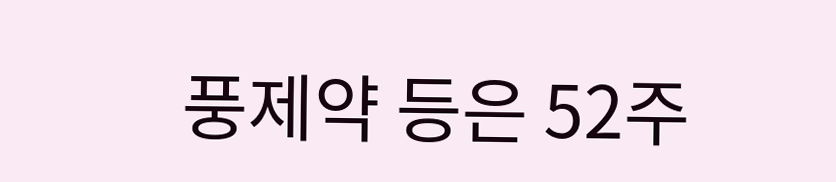풍제약 등은 52주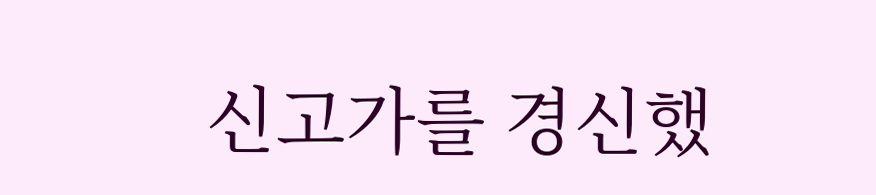신고가를 경신했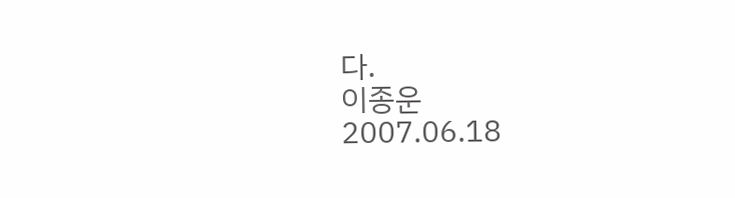다.
이종운
2007.06.18